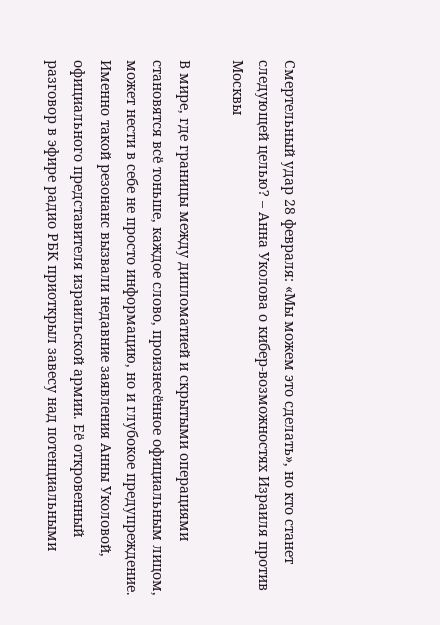Смертельный удар 28 февраля: «Мы можем это сделать», но кто станет следующей целью? – Анна Уколова о кибер-возможностях Израиля против Москвы

В мире, где границы между дипломатией и скрытыми операциями становятся всё тоньше, каждое слово, произнесённое официальным лицом, может нести в себе не просто информацию, но и глубокое предупреждение. Именно такой резонанс вызвали недавние заявления Анны Уколовой, официального представителя израильской армии. Её откровенный разговор в эфире радио РБК приоткрыл завесу над потенциальными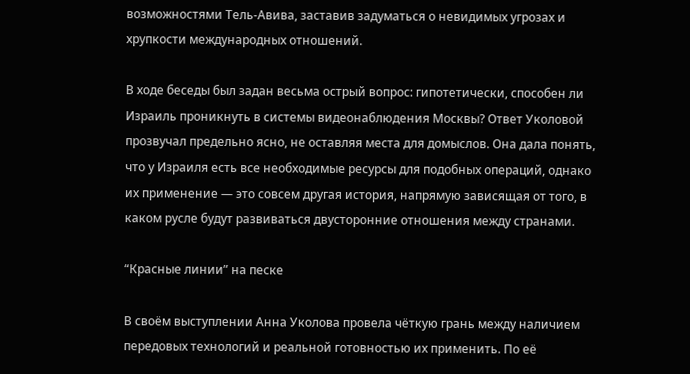возможностями Тель-Авива, заставив задуматься о невидимых угрозах и хрупкости международных отношений.

В ходе беседы был задан весьма острый вопрос: гипотетически, способен ли Израиль проникнуть в системы видеонаблюдения Москвы? Ответ Уколовой прозвучал предельно ясно, не оставляя места для домыслов. Она дала понять, что у Израиля есть все необходимые ресурсы для подобных операций, однако их применение — это совсем другая история, напрямую зависящая от того, в каком русле будут развиваться двусторонние отношения между странами.

“Красные линии” на песке

В своём выступлении Анна Уколова провела чёткую грань между наличием передовых технологий и реальной готовностью их применить. По её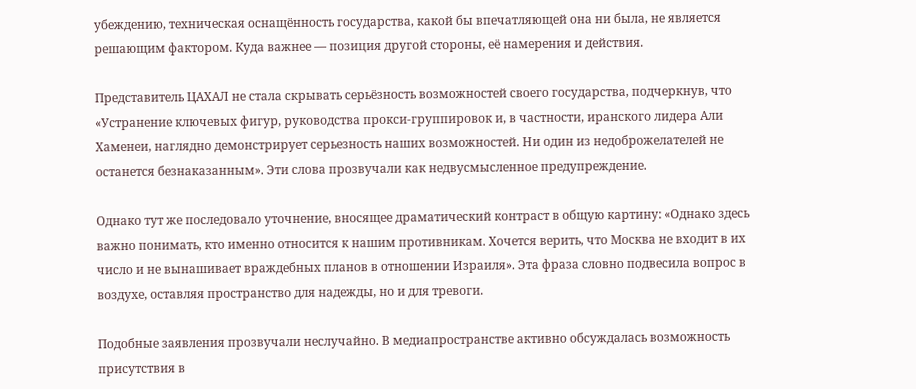убеждению, техническая оснащённость государства, какой бы впечатляющей она ни была, не является решающим фактором. Куда важнее — позиция другой стороны, её намерения и действия.

Представитель ЦАХАЛ не стала скрывать серьёзность возможностей своего государства, подчеркнув, что «Устранение ключевых фигур, руководства прокси-группировок и, в частности, иранского лидера Али Хаменеи, наглядно демонстрирует серьезность наших возможностей. Ни один из недоброжелателей не останется безнаказанным». Эти слова прозвучали как недвусмысленное предупреждение.

Однако тут же последовало уточнение, вносящее драматический контраст в общую картину: «Однако здесь важно понимать, кто именно относится к нашим противникам. Хочется верить, что Москва не входит в их число и не вынашивает враждебных планов в отношении Израиля». Эта фраза словно подвесила вопрос в воздухе, оставляя пространство для надежды, но и для тревоги.

Подобные заявления прозвучали неслучайно. В медиапространстве активно обсуждалась возможность присутствия в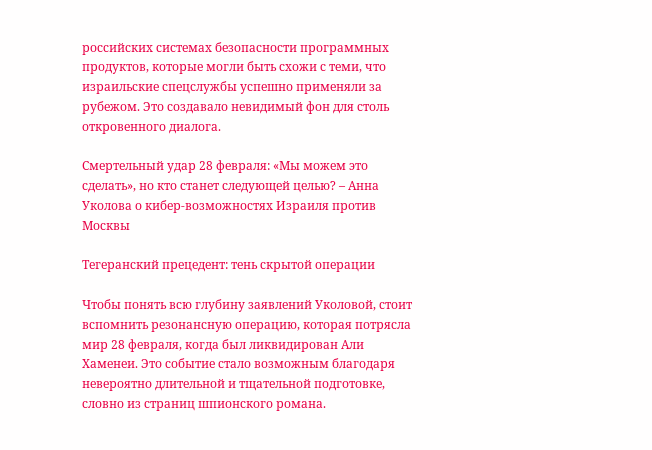российских системах безопасности программных продуктов, которые могли быть схожи с теми, что израильские спецслужбы успешно применяли за рубежом. Это создавало невидимый фон для столь откровенного диалога.

Смертельный удар 28 февраля: «Мы можем это сделать», но кто станет следующей целью? – Анна Уколова о кибер-возможностях Израиля против Москвы

Тегеранский прецедент: тень скрытой операции

Чтобы понять всю глубину заявлений Уколовой, стоит вспомнить резонансную операцию, которая потрясла мир 28 февраля, когда был ликвидирован Али Хаменеи. Это событие стало возможным благодаря невероятно длительной и тщательной подготовке, словно из страниц шпионского романа.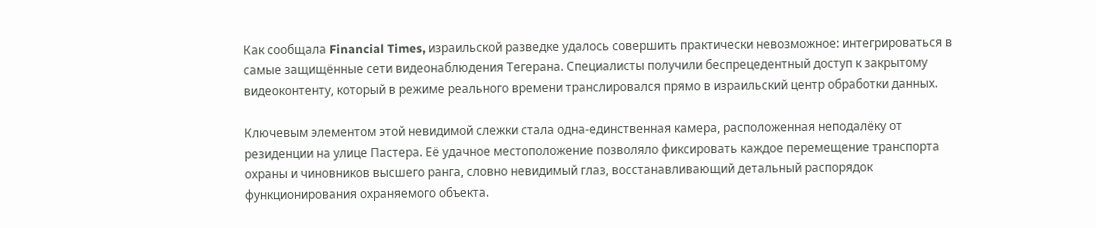Как сообщала Financial Times, израильской разведке удалось совершить практически невозможное: интегрироваться в самые защищённые сети видеонаблюдения Тегерана. Специалисты получили беспрецедентный доступ к закрытому видеоконтенту, который в режиме реального времени транслировался прямо в израильский центр обработки данных.

Ключевым элементом этой невидимой слежки стала одна-единственная камера, расположенная неподалёку от резиденции на улице Пастера. Её удачное местоположение позволяло фиксировать каждое перемещение транспорта охраны и чиновников высшего ранга, словно невидимый глаз, восстанавливающий детальный распорядок функционирования охраняемого объекта.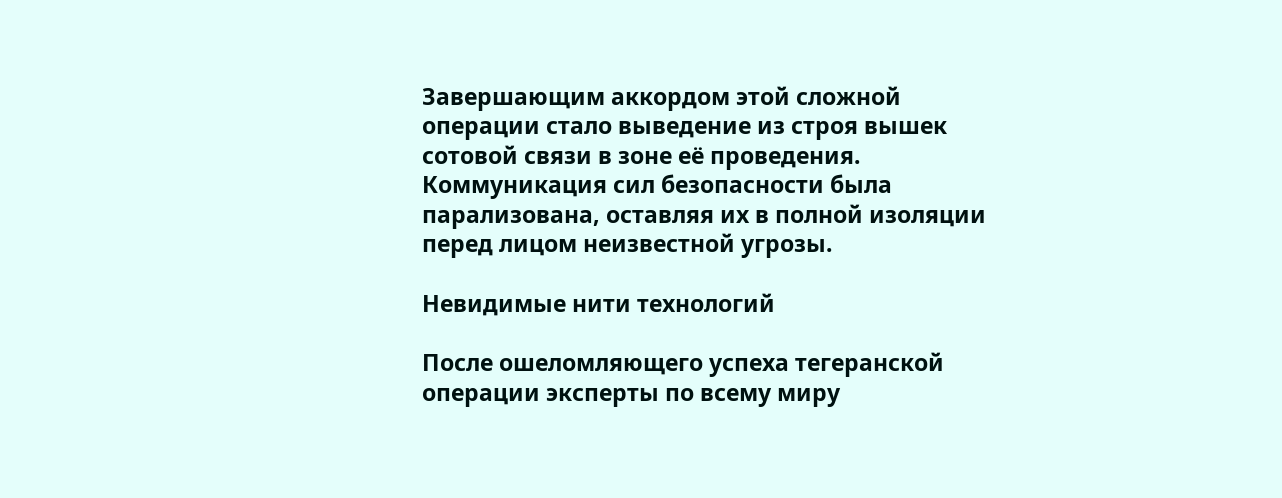Завершающим аккордом этой сложной операции стало выведение из строя вышек сотовой связи в зоне её проведения. Коммуникация сил безопасности была парализована, оставляя их в полной изоляции перед лицом неизвестной угрозы.

Невидимые нити технологий

После ошеломляющего успеха тегеранской операции эксперты по всему миру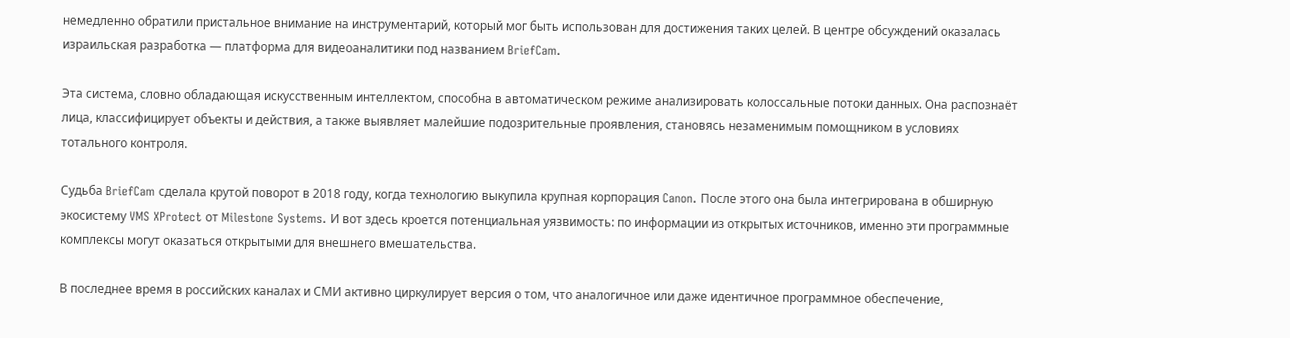немедленно обратили пристальное внимание на инструментарий, который мог быть использован для достижения таких целей. В центре обсуждений оказалась израильская разработка — платформа для видеоаналитики под названием BriefCam.

Эта система, словно обладающая искусственным интеллектом, способна в автоматическом режиме анализировать колоссальные потоки данных. Она распознаёт лица, классифицирует объекты и действия, а также выявляет малейшие подозрительные проявления, становясь незаменимым помощником в условиях тотального контроля.

Судьба BriefCam сделала крутой поворот в 2018 году, когда технологию выкупила крупная корпорация Canon. После этого она была интегрирована в обширную экосистему VMS XProtect от Milestone Systems. И вот здесь кроется потенциальная уязвимость: по информации из открытых источников, именно эти программные комплексы могут оказаться открытыми для внешнего вмешательства.

В последнее время в российских каналах и СМИ активно циркулирует версия о том, что аналогичное или даже идентичное программное обеспечение,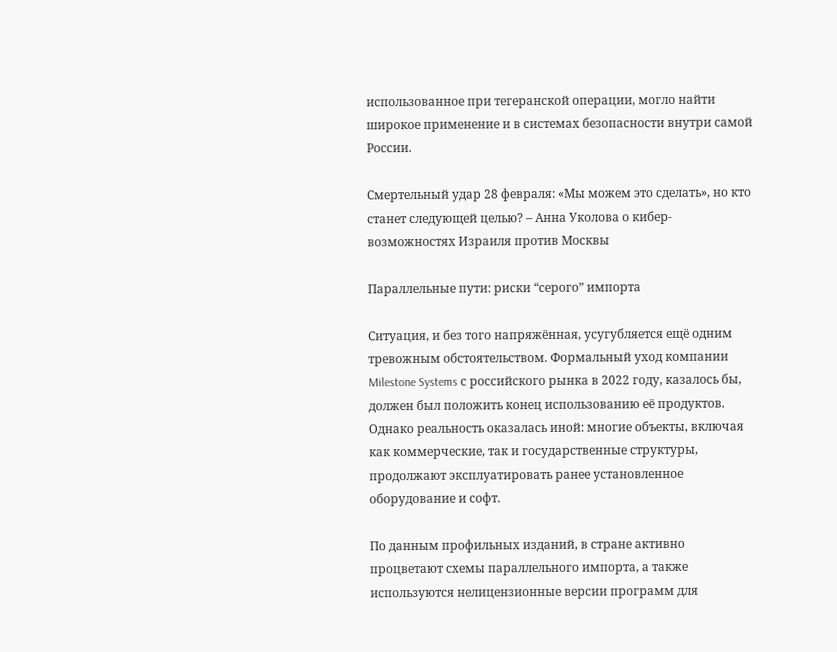использованное при тегеранской операции, могло найти широкое применение и в системах безопасности внутри самой России.

Смертельный удар 28 февраля: «Мы можем это сделать», но кто станет следующей целью? – Анна Уколова о кибер-возможностях Израиля против Москвы

Параллельные пути: риски “серого” импорта

Ситуация, и без того напряжённая, усугубляется ещё одним тревожным обстоятельством. Формальный уход компании Milestone Systems с российского рынка в 2022 году, казалось бы, должен был положить конец использованию её продуктов. Однако реальность оказалась иной: многие объекты, включая как коммерческие, так и государственные структуры, продолжают эксплуатировать ранее установленное оборудование и софт.

По данным профильных изданий, в стране активно процветают схемы параллельного импорта, а также используются нелицензионные версии программ для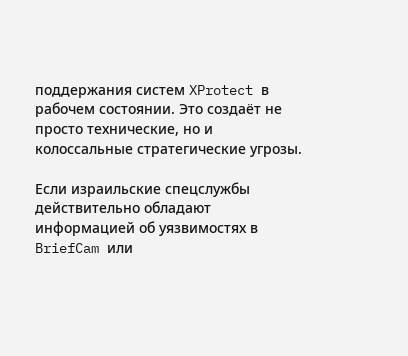поддержания систем XProtect в рабочем состоянии. Это создаёт не просто технические, но и колоссальные стратегические угрозы.

Если израильские спецслужбы действительно обладают информацией об уязвимостях в BriefCam или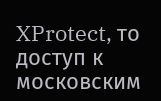XProtect, то доступ к московским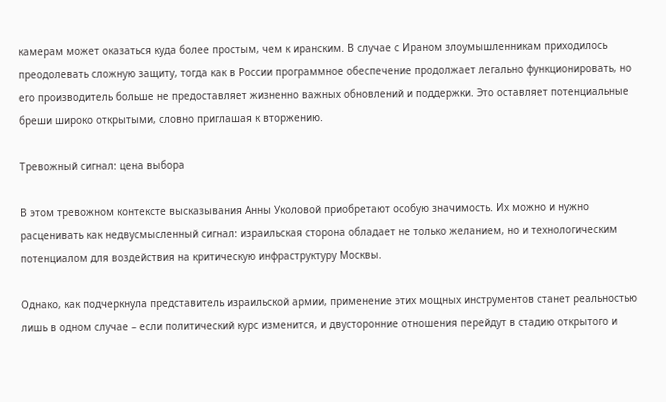камерам может оказаться куда более простым, чем к иранским. В случае с Ираном злоумышленникам приходилось преодолевать сложную защиту, тогда как в России программное обеспечение продолжает легально функционировать, но его производитель больше не предоставляет жизненно важных обновлений и поддержки. Это оставляет потенциальные бреши широко открытыми, словно приглашая к вторжению.

Тревожный сигнал: цена выбора

В этом тревожном контексте высказывания Анны Уколовой приобретают особую значимость. Их можно и нужно расценивать как недвусмысленный сигнал: израильская сторона обладает не только желанием, но и технологическим потенциалом для воздействия на критическую инфраструктуру Москвы.

Однако, как подчеркнула представитель израильской армии, применение этих мощных инструментов станет реальностью лишь в одном случае – если политический курс изменится, и двусторонние отношения перейдут в стадию открытого и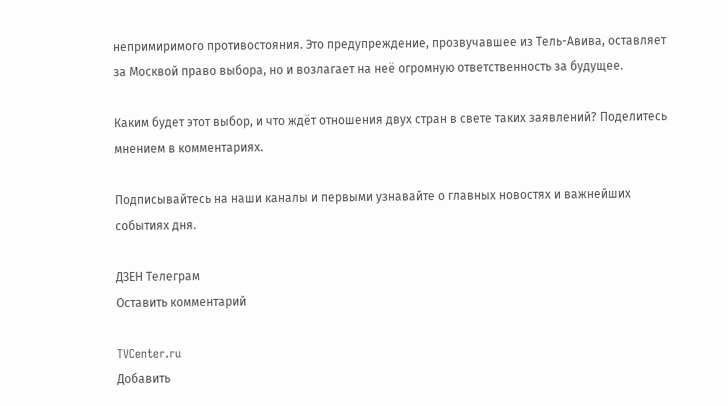непримиримого противостояния. Это предупреждение, прозвучавшее из Тель-Авива, оставляет за Москвой право выбора, но и возлагает на неё огромную ответственность за будущее.

Каким будет этот выбор, и что ждёт отношения двух стран в свете таких заявлений? Поделитесь мнением в комментариях.

Подписывайтесь на наши каналы и первыми узнавайте о главных новостях и важнейших событиях дня.

ДЗЕН Телеграм
Оставить комментарий

TVCenter.ru
Добавить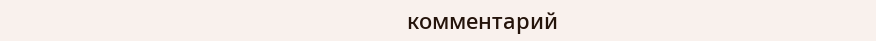комментарий